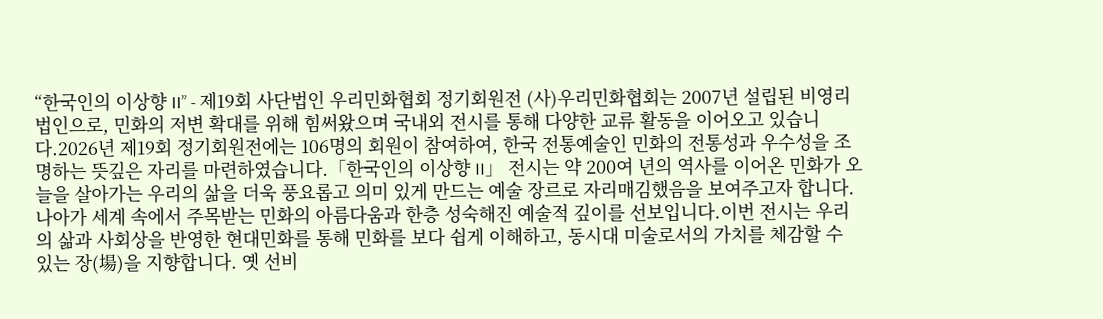“한국인의 이상향 II” - 제19회 사단법인 우리민화협회 정기회원전 (사)우리민화협회는 2007년 설립된 비영리법인으로, 민화의 저변 확대를 위해 힘써왔으며 국내외 전시를 통해 다양한 교류 활동을 이어오고 있습니다.2026년 제19회 정기회원전에는 106명의 회원이 참여하여, 한국 전통예술인 민화의 전통성과 우수성을 조명하는 뜻깊은 자리를 마련하였습니다.「한국인의 이상향 II」 전시는 약 200여 년의 역사를 이어온 민화가 오늘을 살아가는 우리의 삶을 더욱 풍요롭고 의미 있게 만드는 예술 장르로 자리매김했음을 보여주고자 합니다. 나아가 세계 속에서 주목받는 민화의 아름다움과 한층 성숙해진 예술적 깊이를 선보입니다.이번 전시는 우리의 삶과 사회상을 반영한 현대민화를 통해 민화를 보다 쉽게 이해하고, 동시대 미술로서의 가치를 체감할 수 있는 장(場)을 지향합니다. 옛 선비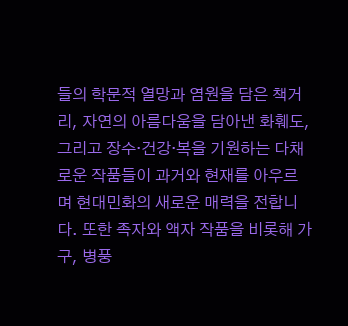들의 학문적 열망과 염원을 담은 책거리, 자연의 아름다움을 담아낸 화훼도, 그리고 장수·건강·복을 기원하는 다채로운 작품들이 과거와 현재를 아우르며 현대민화의 새로운 매력을 전합니다. 또한 족자와 액자 작품을 비롯해 가구, 병풍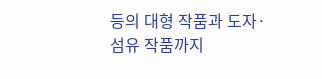등의 대형 작품과 도자·섬유 작품까지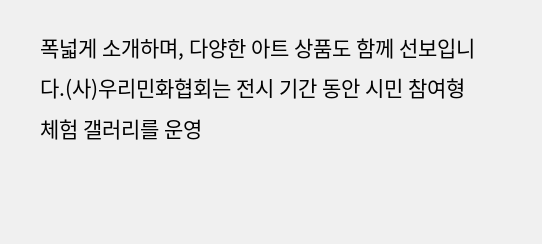폭넓게 소개하며, 다양한 아트 상품도 함께 선보입니다.(사)우리민화협회는 전시 기간 동안 시민 참여형 체험 갤러리를 운영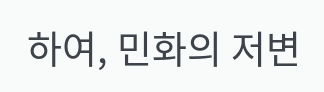하여, 민화의 저변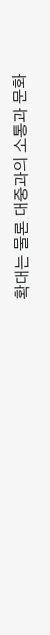확대는 물론 대중과의 소통과 문화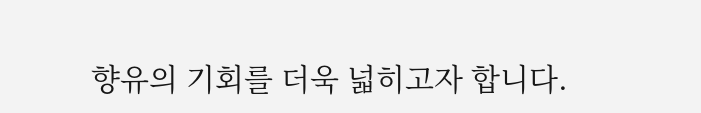향유의 기회를 더욱 넓히고자 합니다.